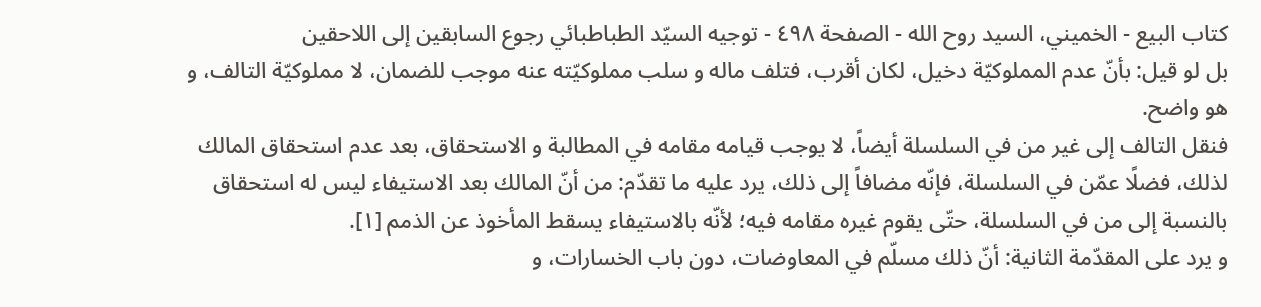كتاب البيع - الخميني، السيد روح الله - الصفحة ٤٩٨ - توجيه السيّد الطباطبائي رجوع السابقين إلى اللاحقين
بل لو قيل: بأنّ عدم المملوكيّة دخيل، لكان أقرب، فتلف ماله و سلب مملوكيّته عنه موجب للضمان، لا مملوكيّة التالف، و هو واضح.
فنقل التالف إلى غير من في السلسلة أيضاً، لا يوجب قيامه مقامه في المطالبة و الاستحقاق، بعد عدم استحقاق المالك لذلك، فضلًا عمّن في السلسلة، فإنّه مضافاً إلى ذلك، يرد عليه ما تقدّم: من أنّ المالك بعد الاستيفاء ليس له استحقاق بالنسبة إلى من في السلسلة، حتّى يقوم غيره مقامه فيه؛ لأنّه بالاستيفاء يسقط المأخوذ عن الذمم [١].
و يرد على المقدّمة الثانية: أنّ ذلك مسلّم في المعاوضات، دون باب الخسارات، و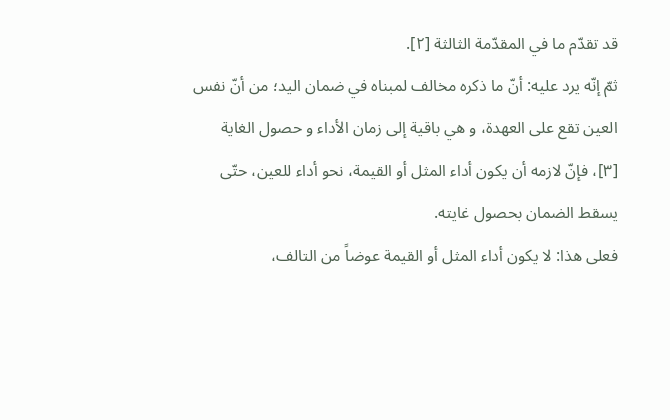قد تقدّم ما في المقدّمة الثالثة [٢].
ثمّ إنّه يرد عليه: أنّ ما ذكره مخالف لمبناه في ضمان اليد؛ من أنّ نفس العين تقع على العهدة، و هي باقية إلى زمان الأداء و حصول الغاية [٣]، فإنّ لازمه أن يكون أداء المثل أو القيمة، نحو أداء للعين، حتّى يسقط الضمان بحصول غايته.
فعلى هذا: لا يكون أداء المثل أو القيمة عوضاً من التالف،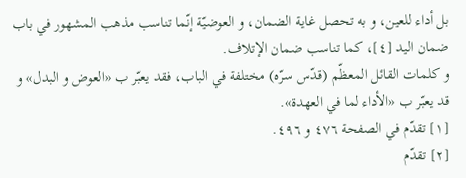بل أداء للعين، و به تحصل غاية الضمان، و العوضيّة إنّما تناسب مذهب المشهور في باب ضمان اليد [٤]، كما تناسب ضمان الإتلاف.
و كلمات القائل المعظّم (قدّس سرّه) مختلفة في الباب، فقد يعبّر ب «العوض و البدل» و قد يعبّر ب «الأداء لما في العهدة».
[١] تقدّم في الصفحة ٤٧٦ و ٤٩٦.
[٢] تقدّم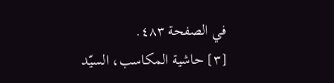في الصفحة ٤٨٣.
[٣] حاشية المكاسب، السيّد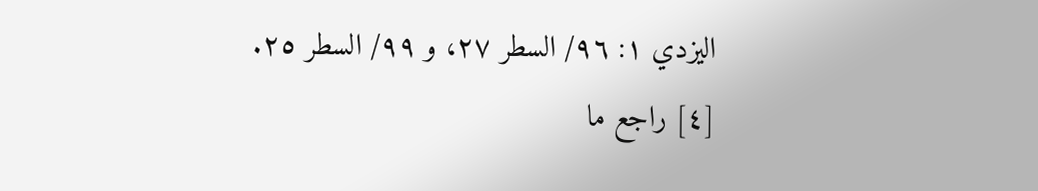اليزدي ١: ٩٦/ السطر ٢٧، و ٩٩/ السطر ٢٥.
[٤] راجع ما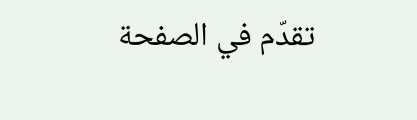تقدّم في الصفحة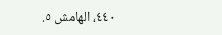٤٤٠، الهامش ٥.